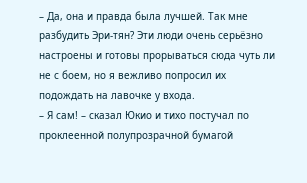– Да, она и правда была лучшей. Так мне разбудить Эри-тян? Эти люди очень серьёзно настроены и готовы прорываться сюда чуть ли не с боем, но я вежливо попросил их подождать на лавочке у входа.
– Я сам! – сказал Юкио и тихо постучал по проклеенной полупрозрачной бумагой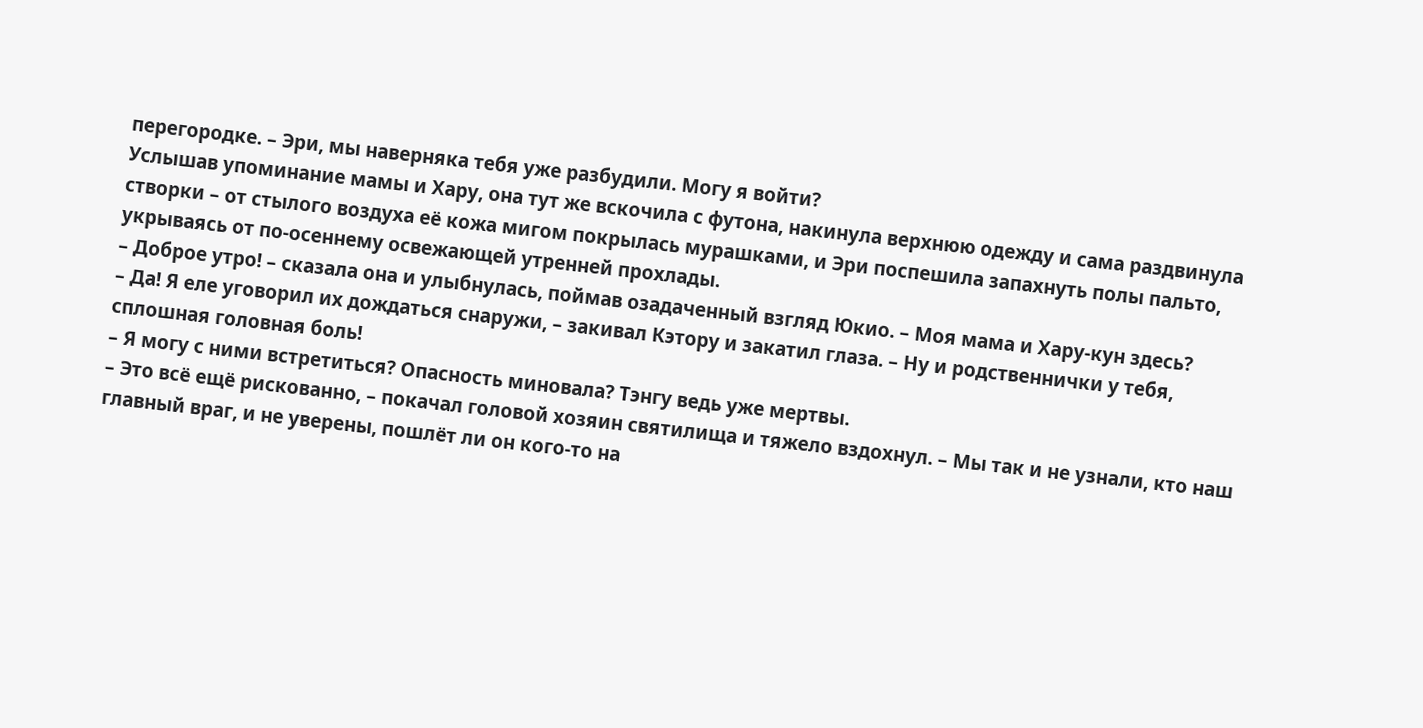перегородке. – Эри, мы наверняка тебя уже разбудили. Могу я войти?
Услышав упоминание мамы и Хару, она тут же вскочила с футона, накинула верхнюю одежду и сама раздвинула створки – от стылого воздуха её кожа мигом покрылась мурашками, и Эри поспешила запахнуть полы пальто, укрываясь от по-осеннему освежающей утренней прохлады.
– Доброе утро! – сказала она и улыбнулась, поймав озадаченный взгляд Юкио. – Моя мама и Хару-кун здесь?
– Да! Я еле уговорил их дождаться снаружи, – закивал Кэтору и закатил глаза. – Ну и родственнички у тебя, сплошная головная боль!
– Я могу с ними встретиться? Опасность миновала? Тэнгу ведь уже мертвы.
– Это всё ещё рискованно, – покачал головой хозяин святилища и тяжело вздохнул. – Мы так и не узнали, кто наш главный враг, и не уверены, пошлёт ли он кого-то на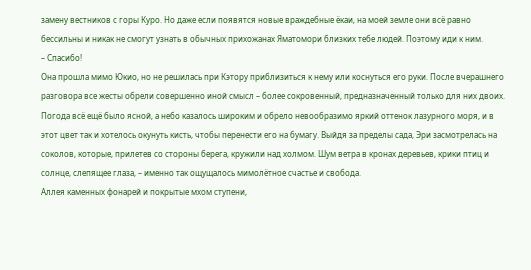замену вестников с горы Куро. Но даже если появятся новые враждебные ёкаи, на моей земле они всё равно бессильны и никак не смогут узнать в обычных прихожанах Яматомори близких тебе людей. Поэтому иди к ним.
– Спасибо!
Она прошла мимо Юкио, но не решилась при Кэтору приблизиться к нему или коснуться его руки. После вчерашнего разговора все жесты обрели совершенно иной смысл – более сокровенный, предназначенный только для них двоих.
Погода всё ещё было ясной, а небо казалось широким и обрело невообразимо яркий оттенок лазурного моря, и в этот цвет так и хотелось окунуть кисть, чтобы перенести его на бумагу. Выйдя за пределы сада, Эри засмотрелась на соколов, которые, прилетев со стороны берега, кружили над холмом. Шум ветра в кронах деревьев, крики птиц и солнце, слепящее глаза, – именно так ощущалось мимолётное счастье и свобода.
Аллея каменных фонарей и покрытые мхом ступени,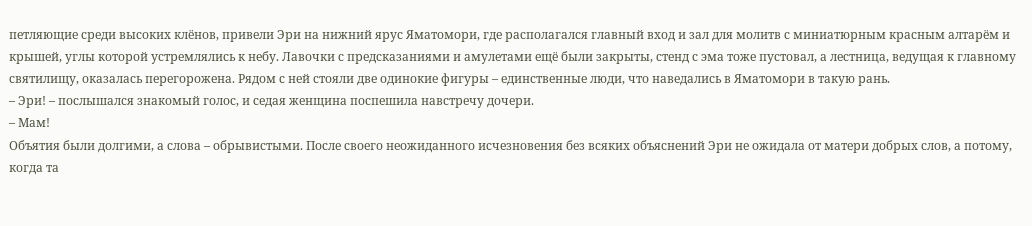петляющие среди высоких клёнов, привели Эри на нижний ярус Яматомори, где располагался главный вход и зал для молитв с миниатюрным красным алтарём и крышей, углы которой устремлялись к небу. Лавочки с предсказаниями и амулетами ещё были закрыты, стенд с эма тоже пустовал, а лестница, ведущая к главному святилищу, оказалась перегорожена. Рядом с ней стояли две одинокие фигуры – единственные люди, что наведались в Яматомори в такую рань.
– Эри! – послышался знакомый голос, и седая женщина поспешила навстречу дочери.
– Мам!
Объятия были долгими, а слова – обрывистыми. После своего неожиданного исчезновения без всяких объяснений Эри не ожидала от матери добрых слов, а потому, когда та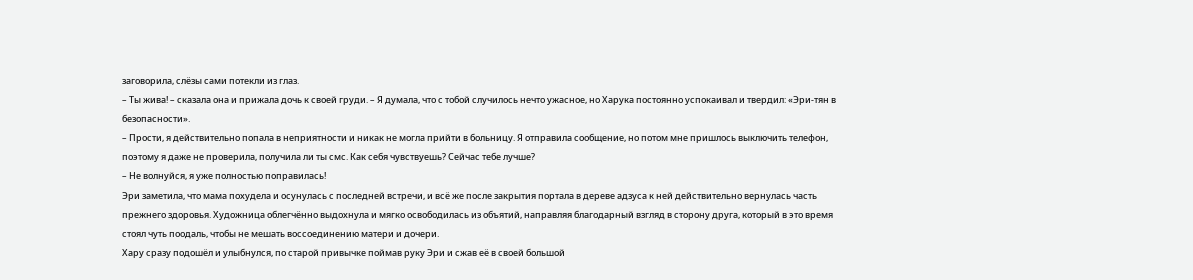заговорила, слёзы сами потекли из глаз.
– Ты жива! – сказала она и прижала дочь к своей груди. – Я думала, что с тобой случилось нечто ужасное, но Харука постоянно успокаивал и твердил: «Эри-тян в безопасности».
– Прости, я действительно попала в неприятности и никак не могла прийти в больницу. Я отправила сообщение, но потом мне пришлось выключить телефон, поэтому я даже не проверила, получила ли ты смс. Как себя чувствуешь? Сейчас тебе лучше?
– Не волнуйся, я уже полностью поправилась!
Эри заметила, что мама похудела и осунулась с последней встречи, и всё же после закрытия портала в дереве адзуса к ней действительно вернулась часть прежнего здоровья. Художница облегчённо выдохнула и мягко освободилась из объятий, направляя благодарный взгляд в сторону друга, который в это время стоял чуть поодаль, чтобы не мешать воссоединению матери и дочери.
Хару сразу подошёл и улыбнулся, по старой привычке поймав руку Эри и сжав её в своей большой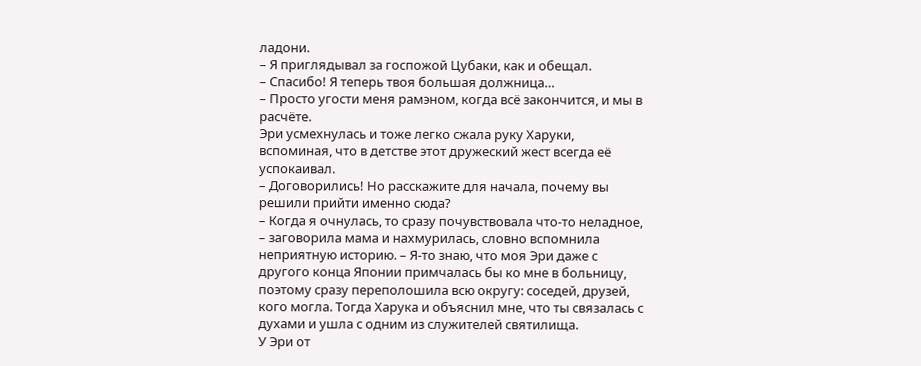ладони.
– Я приглядывал за госпожой Цубаки, как и обещал.
– Спасибо! Я теперь твоя большая должница…
– Просто угости меня рамэном, когда всё закончится, и мы в расчёте.
Эри усмехнулась и тоже легко сжала руку Харуки, вспоминая, что в детстве этот дружеский жест всегда её успокаивал.
– Договорились! Но расскажите для начала, почему вы решили прийти именно сюда?
– Когда я очнулась, то сразу почувствовала что-то неладное, – заговорила мама и нахмурилась, словно вспомнила неприятную историю. – Я-то знаю, что моя Эри даже с другого конца Японии примчалась бы ко мне в больницу, поэтому сразу переполошила всю округу: соседей, друзей, кого могла. Тогда Харука и объяснил мне, что ты связалась с духами и ушла с одним из служителей святилища.
У Эри от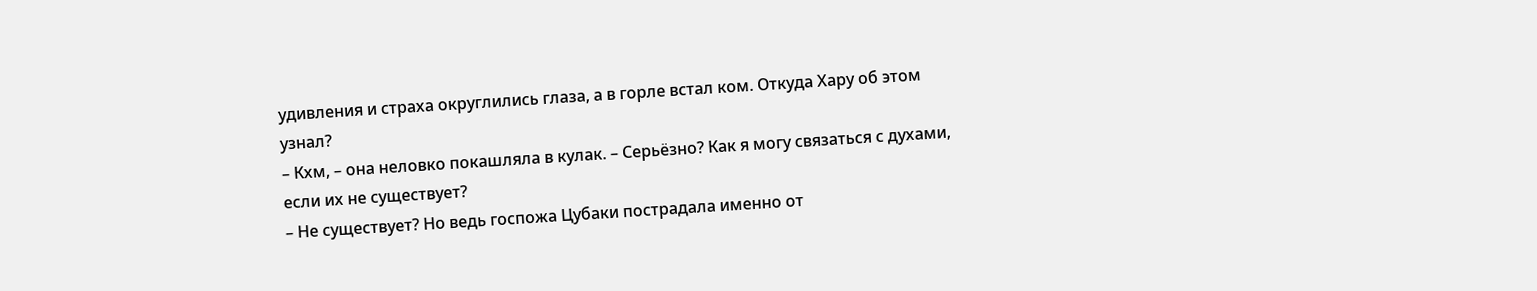удивления и страха округлились глаза, а в горле встал ком. Откуда Хару об этом узнал?
– Кхм, – она неловко покашляла в кулак. – Серьёзно? Как я могу связаться с духами, если их не существует?
– Не существует? Но ведь госпожа Цубаки пострадала именно от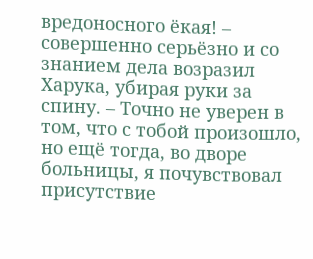вредоносного ёкая! – совершенно серьёзно и со знанием дела возразил Харука, убирая руки за спину. – Точно не уверен в том, что с тобой произошло, но ещё тогда, во дворе больницы, я почувствовал присутствие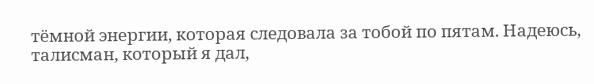тёмной энергии, которая следовала за тобой по пятам. Надеюсь, талисман, который я дал,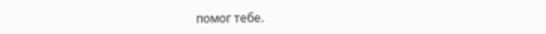помог тебе.